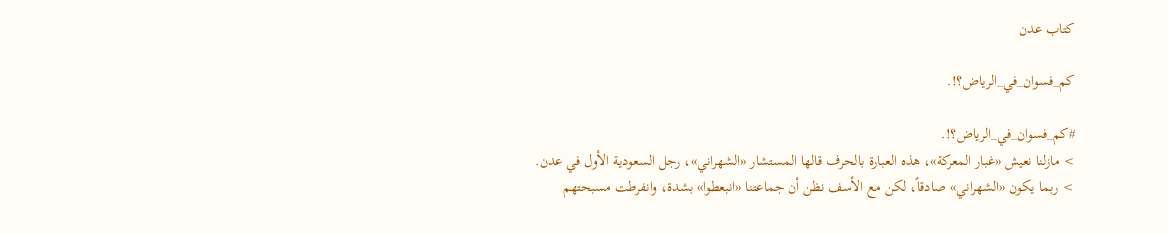كتاب عدن

كم_فسوان_في_الرياض؟!.

#كم_فسوان_في_الرياض؟!.
> مازلنا نعيش «غبار المعركة»، هذه العبارة بالحرف قالها المستشار «الشهراني»، رجل السعودية الأول في عدن.
> ربما يكون «الشهراني» صادقاً، لكن مع الأسف نظن أن جماعتنا «انبعطوا» بشدة، وانفرطت مسبحتهم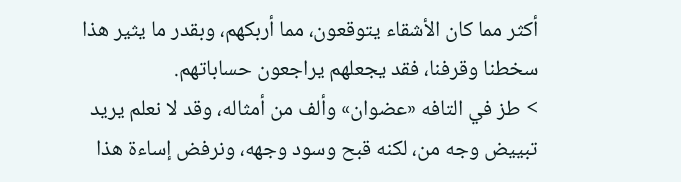أكثر مما كان الأشقاء يتوقعون، مما أربكهم، وبقدر ما يثير هذا سخطنا وقرفنا، فقد يجعلهم يراجعون حساباتهم.
> طز في التافه «عضوان» وألف من أمثاله، وقد لا نعلم يريد تبييض وجه من، لكنه قبح وسود وجهه، ونرفض إساءة هذا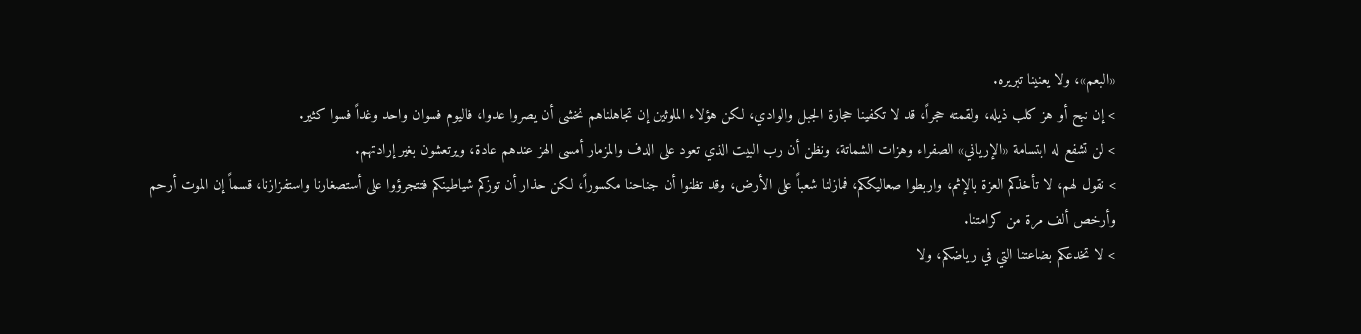«البعم»، ولا يعنينا تبريره.
> إن نبح أو هز كلب ذيله، ولقمته حجراً، قد لا تكفينا حجارة الجبل والوادي، لكن هؤلاء الملوثين إن تجاهلناهم نخشى أن يصروا عدوا، فاليوم فسوان واحد وغداً فسوا كثير.
> لن تشفع له ابتسامة «الإرياني» الصفراء وهزات الشماتة، ونظن أن رب البيت الذي تعود على الدف والمزمار أمسى الهز عندهم عادة، ويرتعشون بغير إرادتهم.
> نقول لهم، لا تأخذكم العزة بالإثم، واربطوا صعاليككم، فمازلنا شعباً على الأرض، وقد تظنوا أن جناحنا مكسوراً، لكن حذار أن توزكم شياطينكم فتتجرؤوا على أستصغارنا واستفزازنا، قسماً إن الموت أرحم وأرخص ألف مرة من كرامتنا.
> لا تخدعكم بضاعتنا التي في رياضكم، ولا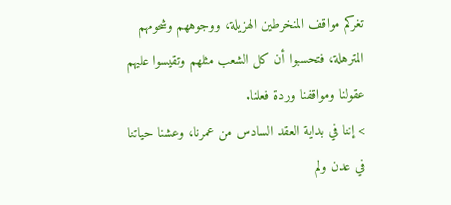تغركم مواقف المنخرطين الهزيلة، ووجوههم وشحومهم المترهلة، فتحسبوا أن كل الشعب مثلهم وتقيسوا عليهم عقولنا ومواقفنا وردة فعلنا.
> إننا في بداية العقد السادس من عمرنا، وعشنا حياتنا في عدن ولم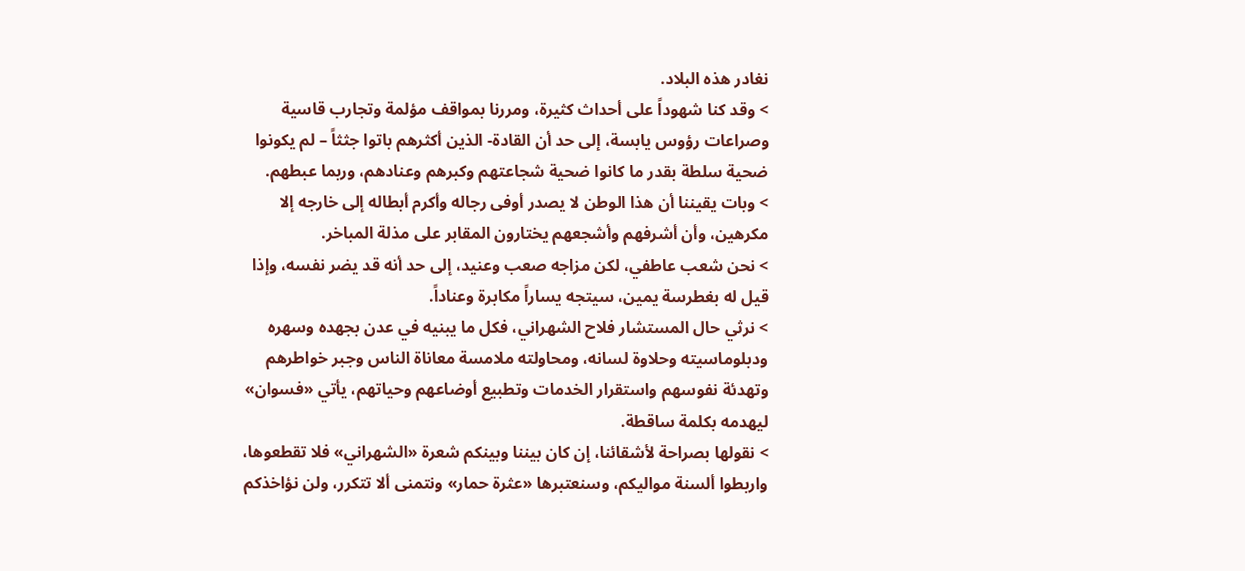نغادر هذه البلاد.
> وقد كنا شهوداً على أحداث كثيرة، ومررنا بمواقف مؤلمة وتجارب قاسية وصراعات رؤوس يابسة، إلى حد أن القادة- الذين أكثرهم باتوا جثثاً – لم يكونوا ضحية سلطة بقدر ما كانوا ضحية شجاعتهم وكبرهم وعنادهم، وربما عبطهم.
> وبات يقيننا أن هذا الوطن لا يصدر أوفى رجاله وأكرم أبطاله إلى خارجه إلا مكرهين، وأن أشرفهم وأشجعهم يختارون المقابر على مذلة المباخر.
> نحن شعب عاطفي، لكن مزاجه صعب وعنيد، إلى حد أنه قد يضر نفسه، وإذا قيل له بغطرسة يمين، سيتجه يساراً مكابرة وعناداً.
> نرثي حال المستشار فلاح الشهراني، فكل ما يبنيه في عدن بجهده وسهره ودبلوماسيته وحلاوة لسانه، ومحاولته ملامسة معاناة الناس وجبر خواطرهم وتهدئة نفوسهم واستقرار الخدمات وتطبيع أوضاعهم وحياتهم، يأتي «فسوان» ليهدمه بكلمة ساقطة.
> نقولها بصراحة لأشقائنا، إن كان بيننا وبينكم شعرة «الشهراني» فلا تقطعوها، واربطوا ألسنة مواليكم، وسنعتبرها «عثرة حمار» ونتمنى ألا تتكرر، ولن نؤاخذكم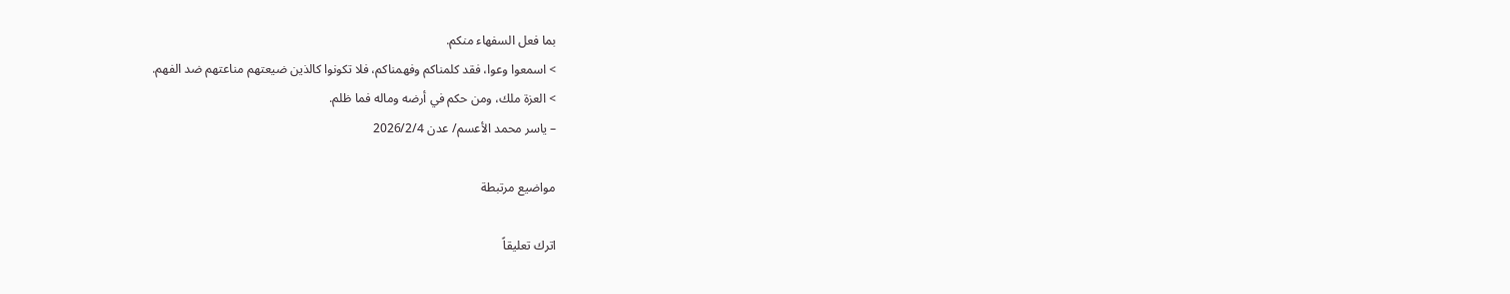بما فعل السفهاء منكم.
> اسمعوا وعوا، فقد كلمناكم وفهمناكم، فلا تكونوا كالذين ضيعتهم مناعتهم ضد الفهم.
> العزة ملك، ومن حكم في أرضه وماله فما ظلم.
– ياسر محمد الأعسم/ عدن 2026/2/4

مواضيع مرتبطة

اترك تعليقاً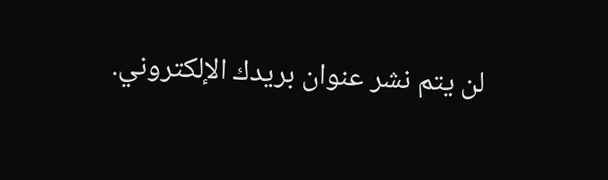لن يتم نشر عنوان بريدك الإلكتروني.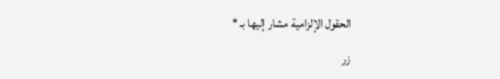الحقول الإلزامية مشار إليها بـ *

زر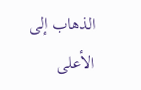الذهاب إلى الأعلى